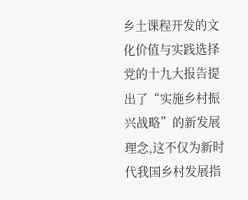乡土课程开发的文化价值与实践选择党的十九大报告提出了“实施乡村振兴战略”的新发展理念,这不仅为新时代我国乡村发展指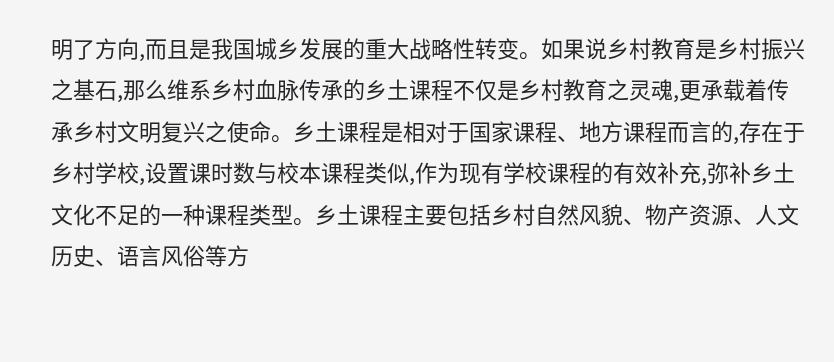明了方向,而且是我国城乡发展的重大战略性转变。如果说乡村教育是乡村振兴之基石,那么维系乡村血脉传承的乡土课程不仅是乡村教育之灵魂,更承载着传承乡村文明复兴之使命。乡土课程是相对于国家课程、地方课程而言的,存在于乡村学校,设置课时数与校本课程类似,作为现有学校课程的有效补充,弥补乡土文化不足的一种课程类型。乡土课程主要包括乡村自然风貌、物产资源、人文历史、语言风俗等方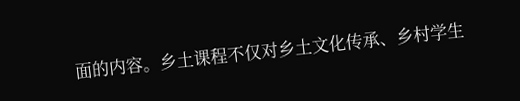面的内容。乡土课程不仅对乡土文化传承、乡村学生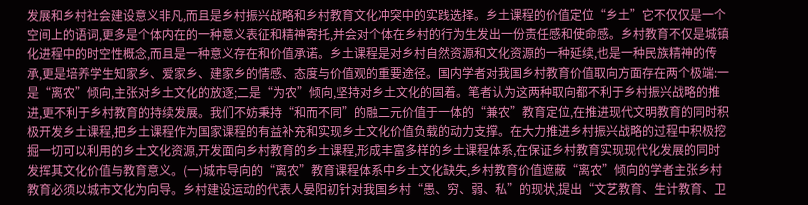发展和乡村社会建设意义非凡,而且是乡村振兴战略和乡村教育文化冲突中的实践选择。乡土课程的价值定位“乡土”它不仅仅是一个空间上的语词,更多是个体内在的一种意义表征和精神寄托,并会对个体在乡村的行为生发出一份责任感和使命感。乡村教育不仅是城镇化进程中的时空性概念,而且是一种意义存在和价值承诺。乡土课程是对乡村自然资源和文化资源的一种延续,也是一种民族精神的传承,更是培养学生知家乡、爱家乡、建家乡的情感、态度与价值观的重要途径。国内学者对我国乡村教育价值取向方面存在两个极端:一是“离农”倾向,主张对乡土文化的放逐;二是“为农”倾向,坚持对乡土文化的固着。笔者认为这两种取向都不利于乡村振兴战略的推进,更不利于乡村教育的持续发展。我们不妨秉持“和而不同”的融二元价值于一体的“兼农”教育定位,在推进现代文明教育的同时积极开发乡土课程,把乡土课程作为国家课程的有益补充和实现乡土文化价值负载的动力支撑。在大力推进乡村振兴战略的过程中积极挖掘一切可以利用的乡土文化资源,开发面向乡村教育的乡土课程,形成丰富多样的乡土课程体系,在保证乡村教育实现现代化发展的同时发挥其文化价值与教育意义。(一)城市导向的“离农”教育课程体系中乡土文化缺失,乡村教育价值遮蔽“离农”倾向的学者主张乡村教育必须以城市文化为向导。乡村建设运动的代表人晏阳初针对我国乡村“愚、穷、弱、私”的现状,提出“文艺教育、生计教育、卫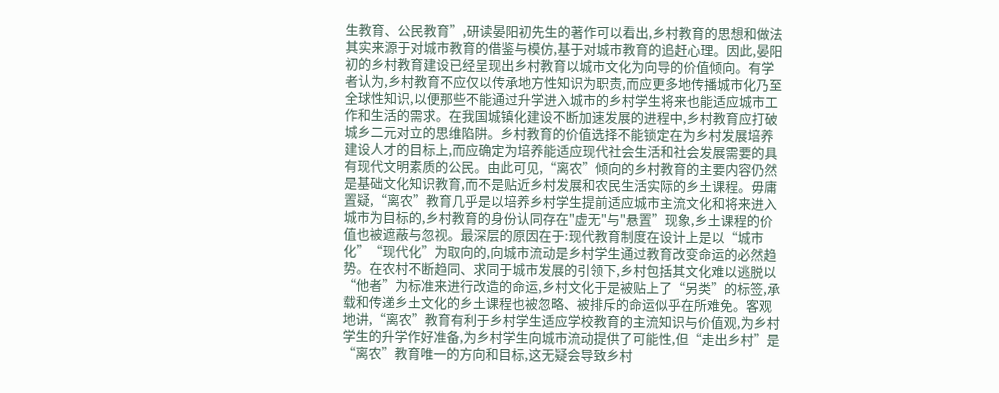生教育、公民教育”,研读晏阳初先生的著作可以看出,乡村教育的思想和做法其实来源于对城市教育的借鉴与模仿,基于对城市教育的追赶心理。因此,晏阳初的乡村教育建设已经呈现出乡村教育以城市文化为向导的价值倾向。有学者认为,乡村教育不应仅以传承地方性知识为职责,而应更多地传播城市化乃至全球性知识,以便那些不能通过升学进入城市的乡村学生将来也能适应城市工作和生活的需求。在我国城镇化建设不断加速发展的进程中,乡村教育应打破城乡二元对立的思维陷阱。乡村教育的价值选择不能锁定在为乡村发展培养建设人才的目标上,而应确定为培养能适应现代社会生活和社会发展需要的具有现代文明素质的公民。由此可见,“离农”倾向的乡村教育的主要内容仍然是基础文化知识教育,而不是贴近乡村发展和农民生活实际的乡土课程。毋庸置疑,“离农”教育几乎是以培养乡村学生提前适应城市主流文化和将来进入城市为目标的,乡村教育的身份认同存在"虚无"与"悬置”现象,乡土课程的价值也被遮蔽与忽视。最深层的原因在于:现代教育制度在设计上是以“城市化”“现代化”为取向的,向城市流动是乡村学生通过教育改变命运的必然趋势。在农村不断趋同、求同于城市发展的引领下,乡村包括其文化难以逃脱以“他者”为标准来进行改造的命运,乡村文化于是被贴上了“另类”的标签,承载和传递乡土文化的乡土课程也被忽略、被排斥的命运似乎在所难免。客观地讲,“离农”教育有利于乡村学生适应学校教育的主流知识与价值观,为乡村学生的升学作好准备,为乡村学生向城市流动提供了可能性,但“走出乡村”是“离农”教育唯一的方向和目标,这无疑会导致乡村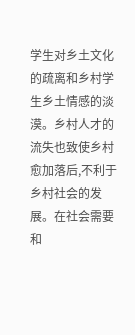学生对乡土文化的疏离和乡村学生乡土情感的淡漠。乡村人才的流失也致使乡村愈加落后,不利于乡村社会的发展。在社会需要和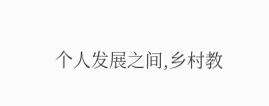个人发展之间,乡村教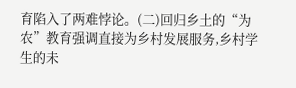育陷入了两难悖论。(二)回归乡土的“为农”教育强调直接为乡村发展服务,乡村学生的未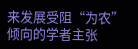来发展受阻“为农”倾向的学者主张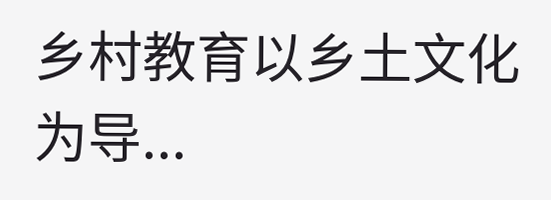乡村教育以乡土文化为导...